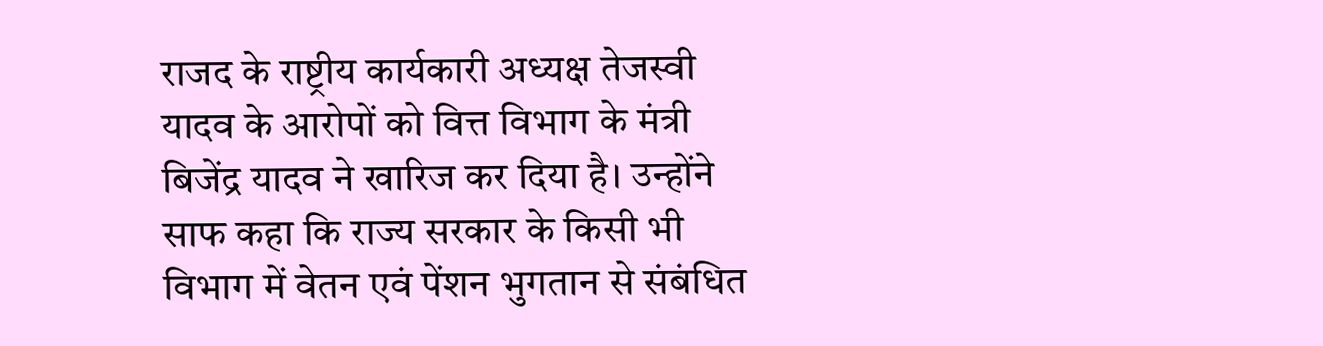राजद के राष्ट्रीय कार्यकारी अध्यक्ष तेजस्वी यादव के आरोपों को वित्त विभाग के मंत्री बिजेंद्र यादव ने खारिज कर दिया है। उन्होंने साफ कहा कि राज्य सरकार के किसी भी विभाग में वेतन एवं पेंशन भुगतान से संबंधित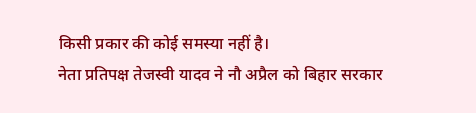किसी प्रकार की कोई समस्या नहीं है।
नेता प्रतिपक्ष तेजस्वी यादव ने नौ अप्रैल को बिहार सरकार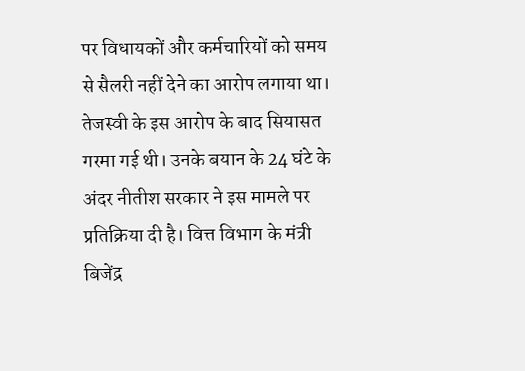पर विधायकों और कर्मचारियों को समय से सैलरी नहीं देने का आरोप लगाया था। तेजस्वी के इस आरोप के बाद सियासत गरमा गई थी। उनके बयान के 24 घंटे के अंदर नीतीश सरकार ने इस मामले पर प्रतिक्रिया दी है। वित्त विभाग के मंत्री बिजेंद्र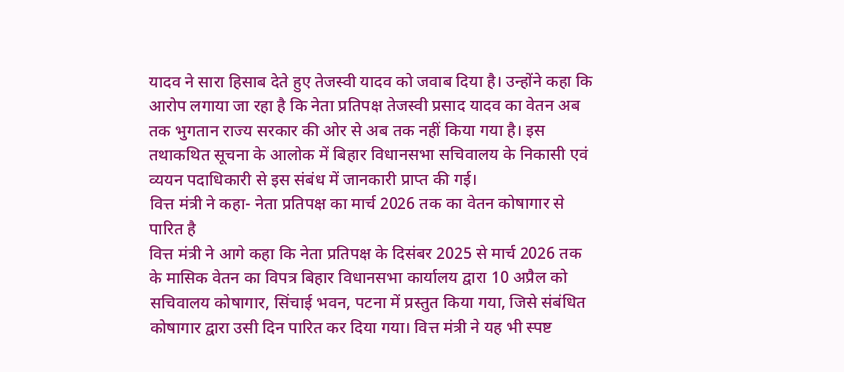यादव ने सारा हिसाब देते हुए तेजस्वी यादव को जवाब दिया है। उन्होंने कहा कि आरोप लगाया जा रहा है कि नेता प्रतिपक्ष तेजस्वी प्रसाद यादव का वेतन अब तक भुगतान राज्य सरकार की ओर से अब तक नहीं किया गया है। इस तथाकथित सूचना के आलोक में बिहार विधानसभा सचिवालय के निकासी एवं व्ययन पदाधिकारी से इस संबंध में जानकारी प्राप्त की गई।
वित्त मंत्री ने कहा- नेता प्रतिपक्ष का मार्च 2026 तक का वेतन कोषागार से पारित है
वित्त मंत्री ने आगे कहा कि नेता प्रतिपक्ष के दिसंबर 2025 से मार्च 2026 तक के मासिक वेतन का विपत्र बिहार विधानसभा कार्यालय द्वारा 10 अप्रैल को सचिवालय कोषागार, सिंचाई भवन, पटना में प्रस्तुत किया गया, जिसे संबंधित कोषागार द्वारा उसी दिन पारित कर दिया गया। वित्त मंत्री ने यह भी स्पष्ट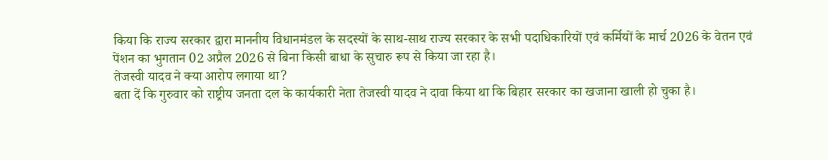किया कि राज्य सरकार द्वारा माननीय विधानमंडल के सदस्यों के साथ-साथ राज्य सरकार के सभी पदाधिकारियों एवं कर्मियों के मार्च 2026 के वेतन एवं पेंशन का भुगतान 02 अप्रैल 2026 से बिना किसी बाधा के सुचारु रूप से किया जा रहा है।
तेजस्वी यादव ने क्या आरोप लगाया था?
बता दें कि गुरुवार को राष्ट्रीय जनता दल के कार्यकारी नेता तेजस्वी यादव ने दावा किया था कि बिहार सरकार का खजाना खाली हो चुका है।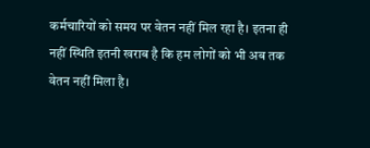कर्मचारियों को समय पर वेतन नहीं मिल रहा है। इतना ही नहीं स्थिति इतनी खराब है कि हम लोगों को भी अब तक वेतन नहीं मिला है।